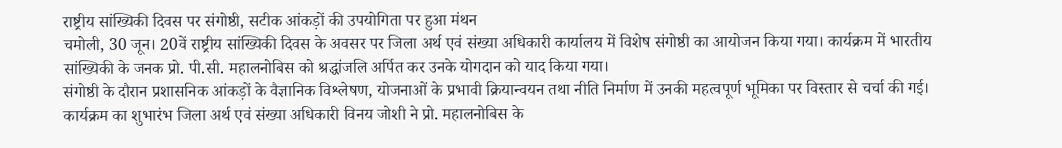राष्ट्रीय सांख्यिकी दिवस पर संगोष्ठी, सटीक आंकड़ों की उपयोगिता पर हुआ मंथन
चमोली, 30 जून। 20वें राष्ट्रीय सांख्यिकी दिवस के अवसर पर जिला अर्थ एवं संख्या अधिकारी कार्यालय में विशेष संगोष्ठी का आयोजन किया गया। कार्यक्रम में भारतीय सांख्यिकी के जनक प्रो. पी.सी. महालनोबिस को श्रद्धांजलि अर्पित कर उनके योगदान को याद किया गया।
संगोष्ठी के दौरान प्रशासनिक आंकड़ों के वैज्ञानिक विश्लेषण, योजनाओं के प्रभावी क्रियान्वयन तथा नीति निर्माण में उनकी महत्वपूर्ण भूमिका पर विस्तार से चर्चा की गई।
कार्यक्रम का शुभारंभ जिला अर्थ एवं संख्या अधिकारी विनय जोशी ने प्रो. महालनोबिस के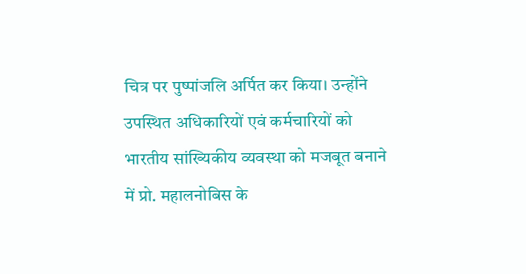चित्र पर पुष्पांजलि अर्पित कर किया। उन्होंने उपस्थित अधिकारियों एवं कर्मचारियों को भारतीय सांख्यिकीय व्यवस्था को मजबूत बनाने में प्रो. महालनोबिस के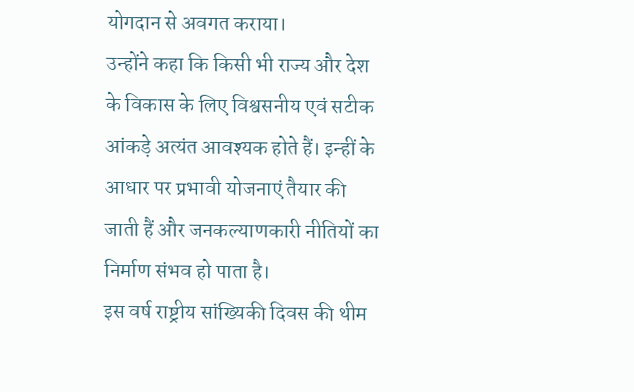योगदान से अवगत कराया।
उन्होंने कहा कि किसी भी राज्य और देश के विकास के लिए विश्वसनीय एवं सटीक आंकड़े अत्यंत आवश्यक होते हैं। इन्हीं के आधार पर प्रभावी योजनाएं तैयार की जाती हैं और जनकल्याणकारी नीतियों का निर्माण संभव हो पाता है।
इस वर्ष राष्ट्रीय सांख्यिकी दिवस की थीम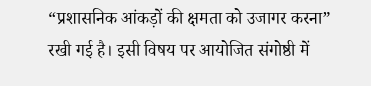“प्रशासनिक आंकड़ों की क्षमता को उजागर करना” रखी गई है। इसी विषय पर आयोजित संगोष्ठी में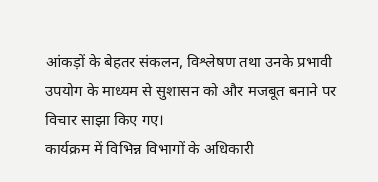आंकड़ों के बेहतर संकलन, विश्लेषण तथा उनके प्रभावी उपयोग के माध्यम से सुशासन को और मजबूत बनाने पर विचार साझा किए गए।
कार्यक्रम में विभिन्न विभागों के अधिकारी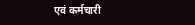एवं कर्मचारी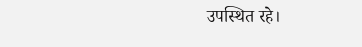उपस्थित रहे।